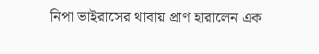নিপা ভাইরাসের থাবায় প্রাণ হারালেন এক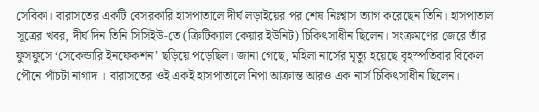সেবিকা। বারাসতের একটি বেসরকারি হাসপাতালে দীর্ঘ লড়াইয়ের পর শেষ নিঃশ্বাস ত্যাগ করেছেন তিনি। হাসপাতাল সূত্রের খবর, দীর্ঘ দিন তিনি সিসিইউ-তে (ক্রিটিক্যাল কেয়ার ইউনিট) চিকিৎসাধীন ছিলেন। সংক্রমণের জেরে তাঁর ফুসফুসে ‘সেকেন্ডারি ইনফেকশন’ ছড়িয়ে পড়েছিল। জানা গেছে, মহিলা নার্সের মৃত্যু হয়েছে বৃহস্পতিবার বিকেল পৌনে পাঁচটা নাগাদ । বারাসতের ওই একই হাসপাতালে নিপা আক্রান্ত আরও এক নার্স চিকিৎসাধীন ছিলেন।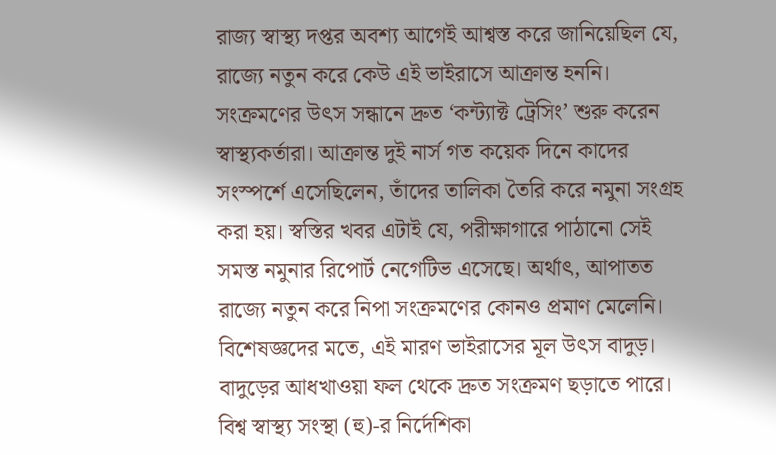রাজ্য স্বাস্থ্য দপ্তর অবশ্য আগেই আশ্বস্ত করে জানিয়েছিল যে, রাজ্যে নতুন করে কেউ এই ভাইরাসে আক্রান্ত হননি। সংক্রমণের উৎস সন্ধানে দ্রুত ‘কন্ট্যাক্ট ট্রেসিং’ শুরু করেন স্বাস্থ্যকর্তারা। আক্রান্ত দুই নার্স গত কয়েক দিনে কাদের সংস্পর্শে এসেছিলেন, তাঁদের তালিকা তৈরি করে নমুনা সংগ্রহ করা হয়। স্বস্তির খবর এটাই যে, পরীক্ষাগারে পাঠানো সেই সমস্ত নমুনার রিপোর্ট নেগেটিভ এসেছে। অর্থাৎ, আপাতত রাজ্যে নতুন করে নিপা সংক্রমণের কোনও প্রমাণ মেলেনি। বিশেষজ্ঞদের মতে, এই মারণ ভাইরাসের মূল উৎস বাদুড়। বাদুড়ের আধখাওয়া ফল থেকে দ্রুত সংক্রমণ ছড়াতে পারে। বিশ্ব স্বাস্থ্য সংস্থা (হু)-র নির্দেশিকা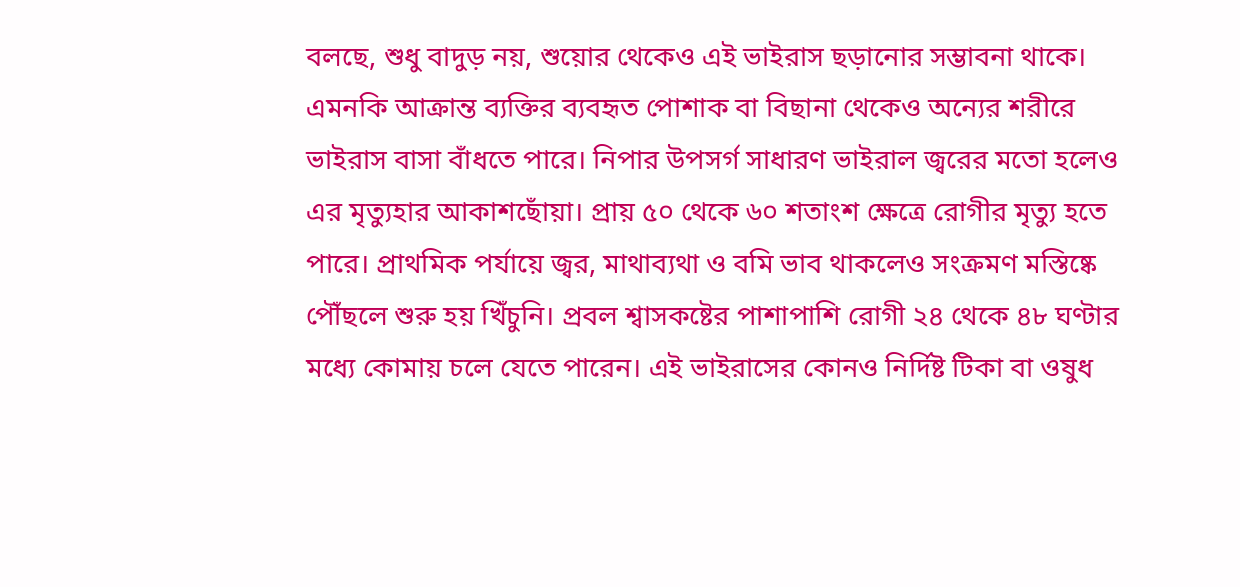বলছে, শুধু বাদুড় নয়, শুয়োর থেকেও এই ভাইরাস ছড়ানোর সম্ভাবনা থাকে।
এমনকি আক্রান্ত ব্যক্তির ব্যবহৃত পোশাক বা বিছানা থেকেও অন্যের শরীরে ভাইরাস বাসা বাঁধতে পারে। নিপার উপসর্গ সাধারণ ভাইরাল জ্বরের মতো হলেও এর মৃত্যুহার আকাশছোঁয়া। প্রায় ৫০ থেকে ৬০ শতাংশ ক্ষেত্রে রোগীর মৃত্যু হতে পারে। প্রাথমিক পর্যায়ে জ্বর, মাথাব্যথা ও বমি ভাব থাকলেও সংক্রমণ মস্তিষ্কে পৌঁছলে শুরু হয় খিঁচুনি। প্রবল শ্বাসকষ্টের পাশাপাশি রোগী ২৪ থেকে ৪৮ ঘণ্টার মধ্যে কোমায় চলে যেতে পারেন। এই ভাইরাসের কোনও নির্দিষ্ট টিকা বা ওষুধ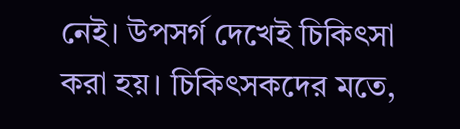নেই। উপসর্গ দেখেই চিকিৎসা করা হয়। চিকিৎসকদের মতে,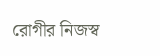রোগীর নিজস্ব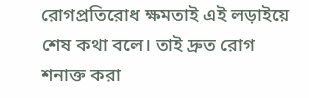রোগপ্রতিরোধ ক্ষমতাই এই লড়াইয়ে শেষ কথা বলে। তাই দ্রুত রোগ শনাক্ত করা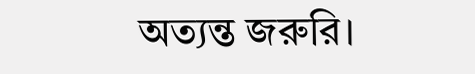অত্যন্ত জরুরি।